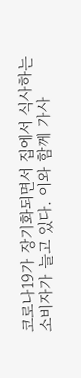코로나19가 장기화되면서 집에서 식사하는 소비자가 늘고 있다. 이와 함께 가사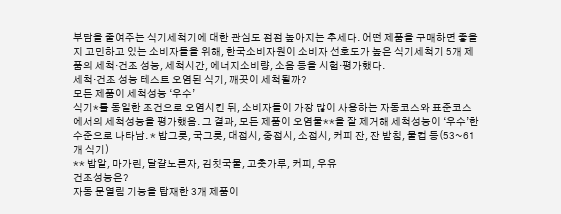부담을 줄여주는 식기세척기에 대한 관심도 점점 높아지는 추세다. 어떤 제품을 구매하면 좋을지 고민하고 있는 소비자들을 위해, 한국소비자원이 소비자 선호도가 높은 식기세척기 5개 제품의 세척·건조 성능, 세척시간, 에너지소비량, 소음 등을 시험·평가했다.
세척·건조 성능 테스트 오염된 식기, 깨끗이 세척될까?
모든 제품이 세척성능 ‘우수’
식기*를 동일한 조건으로 오염시킨 뒤, 소비자들이 가장 많이 사용하는 자동코스와 표준코스에서의 세척성능을 평가했음. 그 결과, 모든 제품이 오염물**을 잘 제거해 세척성능이 ‘우수’한 수준으로 나타남. * 밥그릇, 국그릇, 대접시, 중접시, 소접시, 커피 잔, 잔 받침, 물컵 등(53~61개 식기)
** 밥알, 마가린, 달걀노른자, 김칫국물, 고춧가루, 커피, 우유
건조성능은?
자동 문열림 기능을 탑재한 3개 제품이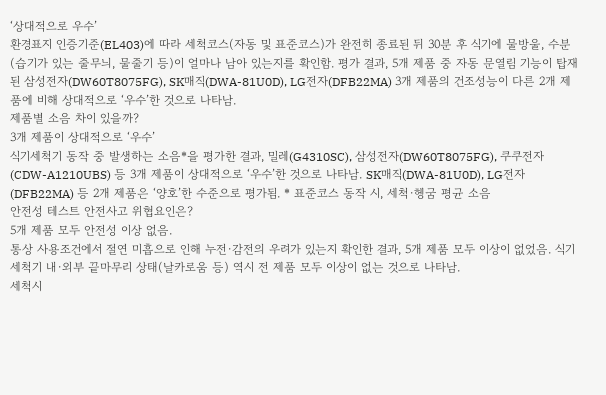‘상대적으로 우수’
환경표지 인증기준(EL403)에 따라 세척코스(자동 및 표준코스)가 완전히 종료된 뒤 30분 후 식기에 물방울, 수분(습기가 있는 줄무늬, 물줄기 등)이 얼마나 남아 있는지를 확인함. 평가 결과, 5개 제품 중 자동 문열림 기능이 탑재된 삼성전자(DW60T8075FG), SK매직(DWA-81U0D), LG전자(DFB22MA) 3개 제품의 건조성능이 다른 2개 제품에 비해 상대적으로 ‘우수’한 것으로 나타남.
제품별 소음 차이 있을까?
3개 제품이 상대적으로 ‘우수’
식기세척기 동작 중 발생하는 소음*을 평가한 결과, 밀레(G4310SC), 삼성전자(DW60T8075FG), 쿠쿠전자(CDW-A1210UBS) 등 3개 제품이 상대적으로 ‘우수’한 것으로 나타남. SK매직(DWA-81U0D), LG전자(DFB22MA) 등 2개 제품은 ‘양호’한 수준으로 평가됨. * 표준코스 동작 시, 세척·헹굼 평균 소음
안전성 테스트 안전사고 위협요인은?
5개 제품 모두 안전성 이상 없음.
통상 사용조건에서 절연 미흡으로 인해 누전·감전의 우려가 있는지 확인한 결과, 5개 제품 모두 이상이 없었음. 식기세척기 내·외부 끝마무리 상태(날카로움 등) 역시 전 제품 모두 이상이 없는 것으로 나타남.
세척시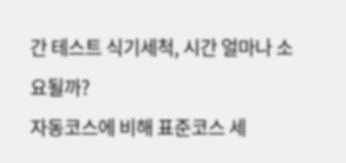간 테스트 식기세척, 시간 얼마나 소요될까?
자동코스에 비해 표준코스 세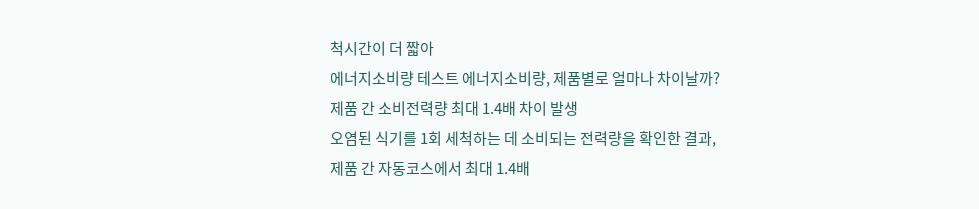척시간이 더 짧아
에너지소비량 테스트 에너지소비량, 제품별로 얼마나 차이날까?
제품 간 소비전력량 최대 1.4배 차이 발생
오염된 식기를 1회 세척하는 데 소비되는 전력량을 확인한 결과,
제품 간 자동코스에서 최대 1.4배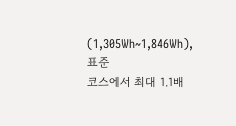(1,305Wh~1,846Wh), 표준
코스에서 최대 1.1배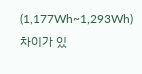(1,177Wh~1,293Wh) 차이가 있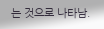는 것으로 나타남.